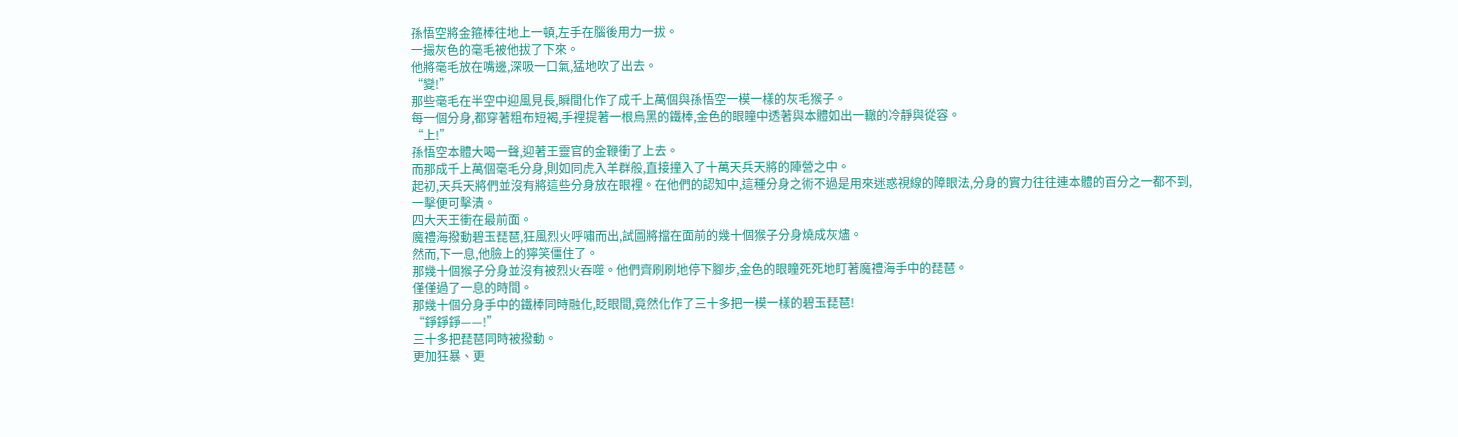孫悟空將金箍棒往地上一頓,左手在腦後用力一拔。
一撮灰色的毫毛被他拔了下來。
他將毫毛放在嘴邊,深吸一口氣,猛地吹了出去。
“變!”
那些毫毛在半空中迎風見長,瞬間化作了成千上萬個與孫悟空一模一樣的灰毛猴子。
每一個分身,都穿著粗布短褐,手裡提著一根烏黑的鐵棒,金色的眼瞳中透著與本體如出一轍的冷靜與從容。
“上!”
孫悟空本體大喝一聲,迎著王靈官的金鞭衝了上去。
而那成千上萬個毫毛分身,則如同虎入羊群般,直接撞入了十萬天兵天將的陣營之中。
起初,天兵天將們並沒有將這些分身放在眼裡。在他們的認知中,這種分身之術不過是用來迷惑視線的障眼法,分身的實力往往連本體的百分之一都不到,一擊便可擊潰。
四大天王衝在最前面。
魔禮海撥動碧玉琵琶,狂風烈火呼嘯而出,試圖將擋在面前的幾十個猴子分身燒成灰燼。
然而,下一息,他臉上的獰笑僵住了。
那幾十個猴子分身並沒有被烈火吞噬。他們齊刷刷地停下腳步,金色的眼瞳死死地盯著魔禮海手中的琵琶。
僅僅過了一息的時間。
那幾十個分身手中的鐵棒同時融化,眨眼間,竟然化作了三十多把一模一樣的碧玉琵琶!
“錚錚錚——!”
三十多把琵琶同時被撥動。
更加狂暴、更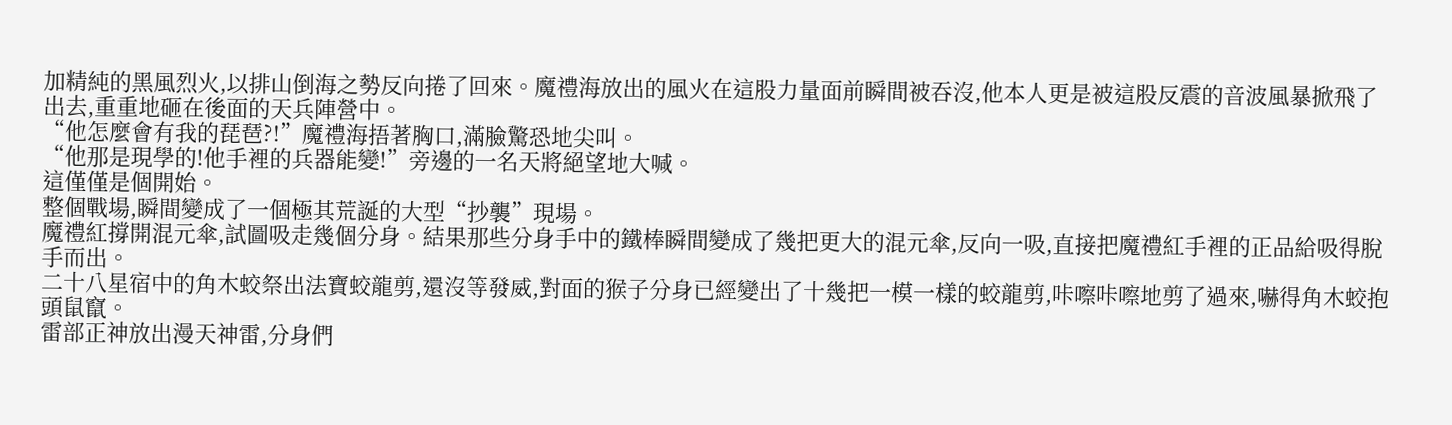加精純的黑風烈火,以排山倒海之勢反向捲了回來。魔禮海放出的風火在這股力量面前瞬間被吞沒,他本人更是被這股反震的音波風暴掀飛了出去,重重地砸在後面的天兵陣營中。
“他怎麼會有我的琵琶?!”魔禮海捂著胸口,滿臉驚恐地尖叫。
“他那是現學的!他手裡的兵器能變!”旁邊的一名天將絕望地大喊。
這僅僅是個開始。
整個戰場,瞬間變成了一個極其荒誕的大型“抄襲”現場。
魔禮紅撐開混元傘,試圖吸走幾個分身。結果那些分身手中的鐵棒瞬間變成了幾把更大的混元傘,反向一吸,直接把魔禮紅手裡的正品給吸得脫手而出。
二十八星宿中的角木蛟祭出法寶蛟龍剪,還沒等發威,對面的猴子分身已經變出了十幾把一模一樣的蛟龍剪,咔嚓咔嚓地剪了過來,嚇得角木蛟抱頭鼠竄。
雷部正神放出漫天神雷,分身們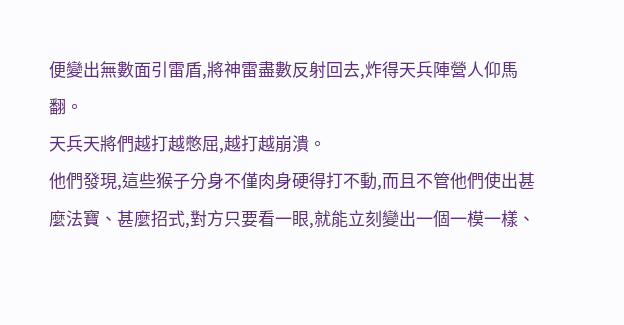便變出無數面引雷盾,將神雷盡數反射回去,炸得天兵陣營人仰馬翻。
天兵天將們越打越憋屈,越打越崩潰。
他們發現,這些猴子分身不僅肉身硬得打不動,而且不管他們使出甚麼法寶、甚麼招式,對方只要看一眼,就能立刻變出一個一模一樣、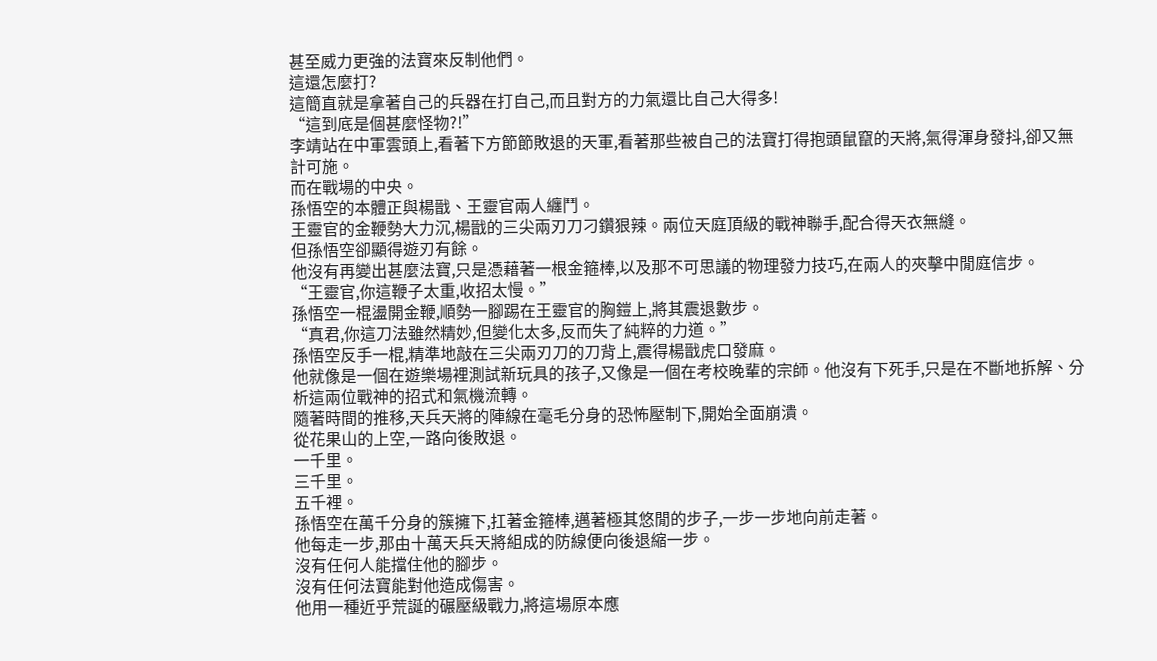甚至威力更強的法寶來反制他們。
這還怎麼打?
這簡直就是拿著自己的兵器在打自己,而且對方的力氣還比自己大得多!
“這到底是個甚麼怪物?!”
李靖站在中軍雲頭上,看著下方節節敗退的天軍,看著那些被自己的法寶打得抱頭鼠竄的天將,氣得渾身發抖,卻又無計可施。
而在戰場的中央。
孫悟空的本體正與楊戩、王靈官兩人纏鬥。
王靈官的金鞭勢大力沉,楊戩的三尖兩刃刀刁鑽狠辣。兩位天庭頂級的戰神聯手,配合得天衣無縫。
但孫悟空卻顯得遊刃有餘。
他沒有再變出甚麼法寶,只是憑藉著一根金箍棒,以及那不可思議的物理發力技巧,在兩人的夾擊中閒庭信步。
“王靈官,你這鞭子太重,收招太慢。”
孫悟空一棍盪開金鞭,順勢一腳踢在王靈官的胸鎧上,將其震退數步。
“真君,你這刀法雖然精妙,但變化太多,反而失了純粹的力道。”
孫悟空反手一棍,精準地敲在三尖兩刃刀的刀背上,震得楊戩虎口發麻。
他就像是一個在遊樂場裡測試新玩具的孩子,又像是一個在考校晚輩的宗師。他沒有下死手,只是在不斷地拆解、分析這兩位戰神的招式和氣機流轉。
隨著時間的推移,天兵天將的陣線在毫毛分身的恐怖壓制下,開始全面崩潰。
從花果山的上空,一路向後敗退。
一千里。
三千里。
五千裡。
孫悟空在萬千分身的簇擁下,扛著金箍棒,邁著極其悠閒的步子,一步一步地向前走著。
他每走一步,那由十萬天兵天將組成的防線便向後退縮一步。
沒有任何人能擋住他的腳步。
沒有任何法寶能對他造成傷害。
他用一種近乎荒誕的碾壓級戰力,將這場原本應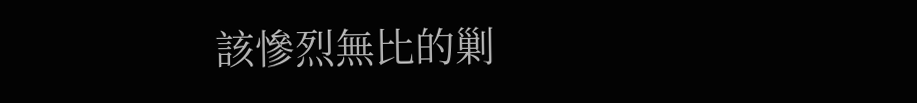該慘烈無比的剿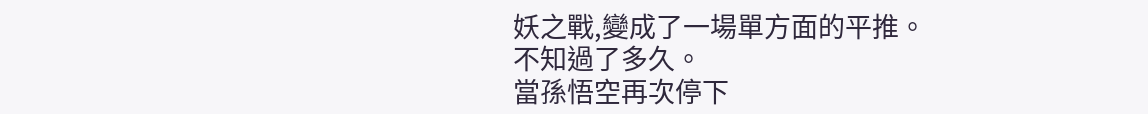妖之戰,變成了一場單方面的平推。
不知過了多久。
當孫悟空再次停下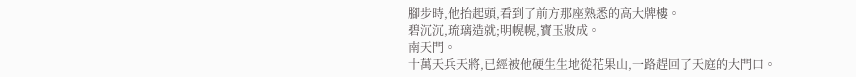腳步時,他抬起頭,看到了前方那座熟悉的高大牌樓。
碧沉沉,琉璃造就;明幌幌,寶玉妝成。
南天門。
十萬天兵天將,已經被他硬生生地從花果山,一路趕回了天庭的大門口。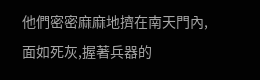他們密密麻麻地擠在南天門內,面如死灰,握著兵器的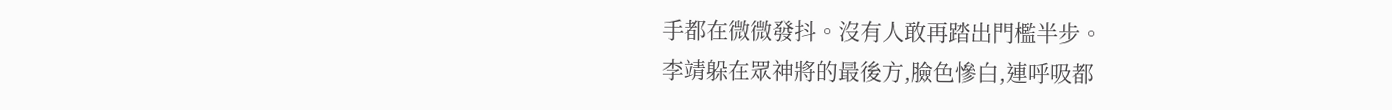手都在微微發抖。沒有人敢再踏出門檻半步。
李靖躲在眾神將的最後方,臉色慘白,連呼吸都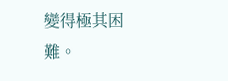變得極其困難。